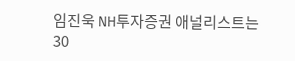임진욱 NH투자증권 애널리스트는 30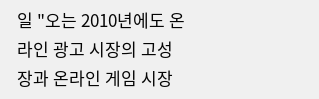일 "오는 2010년에도 온라인 광고 시장의 고성장과 온라인 게임 시장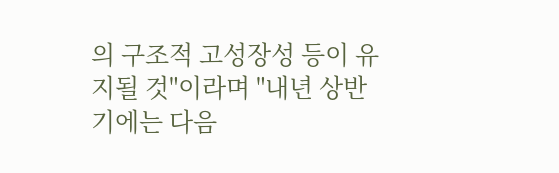의 구조적 고성장성 등이 유지될 것"이라며 "내년 상반기에는 다음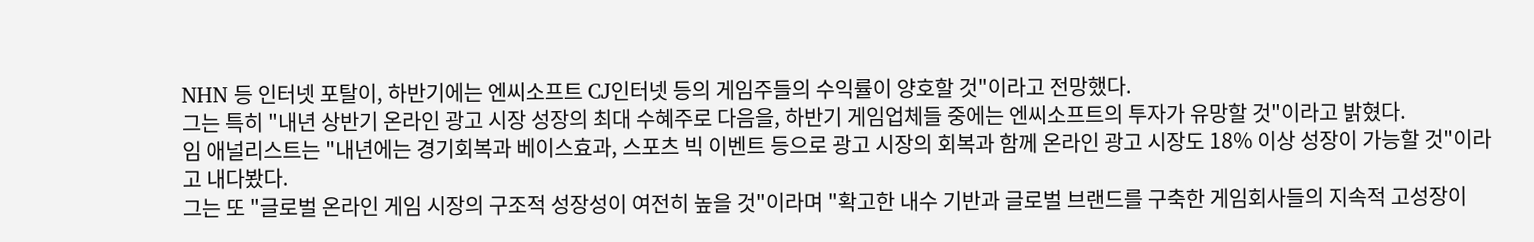NHN 등 인터넷 포탈이, 하반기에는 엔씨소프트 CJ인터넷 등의 게임주들의 수익률이 양호할 것"이라고 전망했다.
그는 특히 "내년 상반기 온라인 광고 시장 성장의 최대 수혜주로 다음을, 하반기 게임업체들 중에는 엔씨소프트의 투자가 유망할 것"이라고 밝혔다.
임 애널리스트는 "내년에는 경기회복과 베이스효과, 스포츠 빅 이벤트 등으로 광고 시장의 회복과 함께 온라인 광고 시장도 18% 이상 성장이 가능할 것"이라고 내다봤다.
그는 또 "글로벌 온라인 게임 시장의 구조적 성장성이 여전히 높을 것"이라며 "확고한 내수 기반과 글로벌 브랜드를 구축한 게임회사들의 지속적 고성장이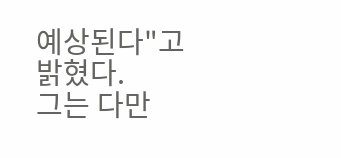예상된다"고 밝혔다.
그는 다만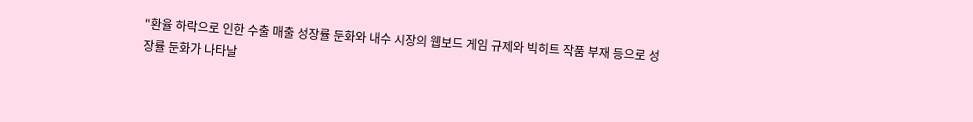"환율 하락으로 인한 수출 매출 성장률 둔화와 내수 시장의 웹보드 게임 규제와 빅히트 작품 부재 등으로 성장률 둔화가 나타날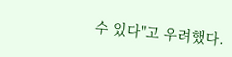수 있다"고 우려했다.